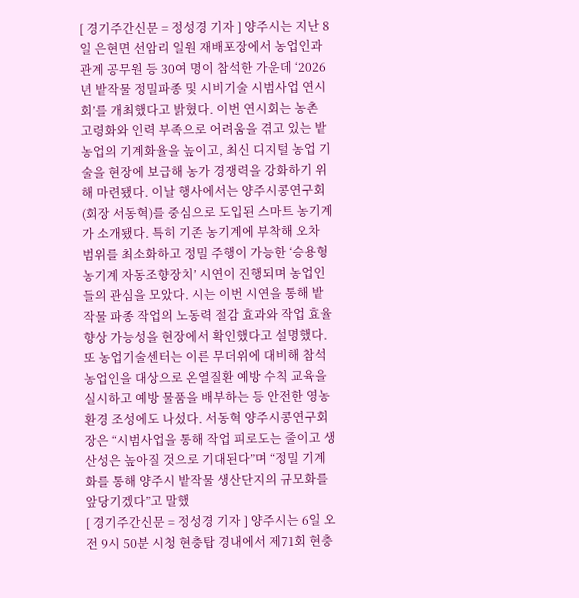[ 경기주간신문 = 정성경 기자 ] 양주시는 지난 8일 은현면 선암리 일원 재배포장에서 농업인과 관계 공무원 등 30여 명이 참석한 가운데 ‘2026년 밭작물 정밀파종 및 시비기술 시범사업 연시회’를 개최했다고 밝혔다. 이번 연시회는 농촌 고령화와 인력 부족으로 어려움을 겪고 있는 밭농업의 기계화율을 높이고, 최신 디지털 농업 기술을 현장에 보급해 농가 경쟁력을 강화하기 위해 마련됐다. 이날 행사에서는 양주시콩연구회(회장 서동혁)를 중심으로 도입된 스마트 농기계가 소개됐다. 특히 기존 농기계에 부착해 오차 범위를 최소화하고 정밀 주행이 가능한 ‘승용형 농기계 자동조향장치’ 시연이 진행되며 농업인들의 관심을 모았다. 시는 이번 시연을 통해 밭작물 파종 작업의 노동력 절감 효과와 작업 효율 향상 가능성을 현장에서 확인했다고 설명했다. 또 농업기술센터는 이른 무더위에 대비해 참석 농업인을 대상으로 온열질환 예방 수칙 교육을 실시하고 예방 물품을 배부하는 등 안전한 영농 환경 조성에도 나섰다. 서동혁 양주시콩연구회장은 “시범사업을 통해 작업 피로도는 줄이고 생산성은 높아질 것으로 기대된다”며 “정밀 기계화를 통해 양주시 밭작물 생산단지의 규모화를 앞당기겠다”고 말했
[ 경기주간신문 = 정성경 기자 ] 양주시는 6일 오전 9시 50분 시청 현충탑 경내에서 제71회 현충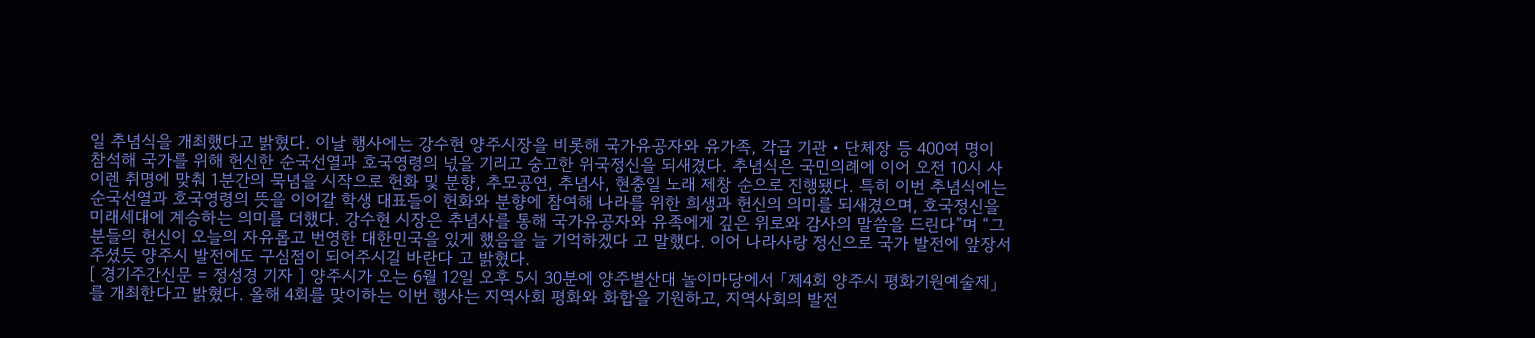일 추념식을 개최했다고 밝혔다. 이날 행사에는 강수현 양주시장을 비롯해 국가유공자와 유가족, 각급 기관‧단체장 등 400여 명이 참석해 국가를 위해 헌신한 순국선열과 호국영령의 넋을 기리고 숭고한 위국정신을 되새겼다. 추념식은 국민의례에 이어 오전 10시 사이렌 취명에 맞춰 1분간의 묵념을 시작으로 헌화 및 분향, 추모공연, 추념사, 현충일 노래 제창 순으로 진행됐다. 특히 이번 추념식에는 순국선열과 호국영령의 뜻을 이어갈 학생 대표들이 헌화와 분향에 참여해 나라를 위한 희생과 헌신의 의미를 되새겼으며, 호국정신을 미래세대에 계승하는 의미를 더했다. 강수현 시장은 추념사를 통해 국가유공자와 유족에게 깊은 위로와 감사의 말씀을 드린다”며 “그분들의 헌신이 오늘의 자유롭고 번영한 대한민국을 있게 했음을 늘 기억하겠다 고 말했다. 이어 나라사랑 정신으로 국가 발전에 앞장서 주셨듯 양주시 발전에도 구심점이 되어주시길 바란다 고 밝혔다.
[ 경기주간신문 = 정성경 기자 ] 양주시가 오는 6월 12일 오후 5시 30분에 양주별산대 놀이마당에서 「제4회 양주시 평화기원예술제」를 개최한다고 밝혔다. 올해 4회를 맞이하는 이번 행사는 지역사회 평화와 화합을 기원하고, 지역사회의 발전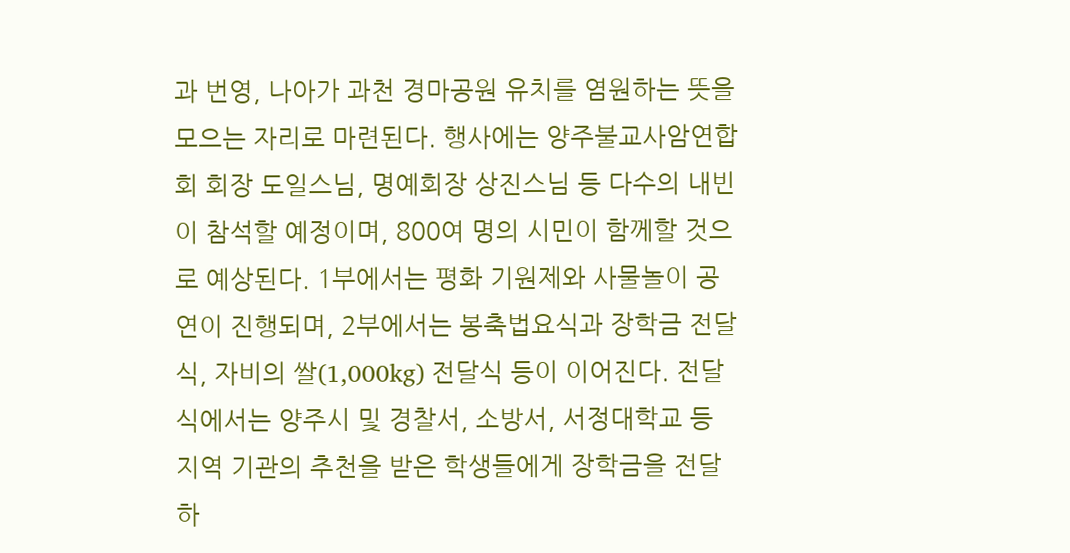과 번영, 나아가 과천 경마공원 유치를 염원하는 뜻을 모으는 자리로 마련된다. 행사에는 양주불교사암연합회 회장 도일스님, 명예회장 상진스님 등 다수의 내빈이 참석할 예정이며, 800여 명의 시민이 함께할 것으로 예상된다. 1부에서는 평화 기원제와 사물놀이 공연이 진행되며, 2부에서는 봉축법요식과 장학금 전달식, 자비의 쌀(1,000kg) 전달식 등이 이어진다. 전달식에서는 양주시 및 경찰서, 소방서, 서정대학교 등 지역 기관의 추천을 받은 학생들에게 장학금을 전달하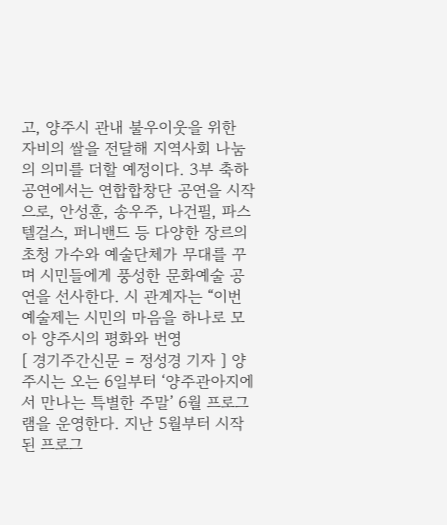고, 양주시 관내 불우이웃을 위한 자비의 쌀을 전달해 지역사회 나눔의 의미를 더할 예정이다. 3부 축하공연에서는 연합합창단 공연을 시작으로, 안성훈, 송우주, 나건필, 파스텔걸스, 퍼니밴드 등 다양한 장르의 초청 가수와 예술단체가 무대를 꾸며 시민들에게 풍성한 문화예술 공연을 선사한다. 시 관계자는 “이번 예술제는 시민의 마음을 하나로 모아 양주시의 평화와 번영
[ 경기주간신문 = 정성경 기자 ] 양주시는 오는 6일부터 ‘양주관아지에서 만나는 특별한 주말’ 6월 프로그램을 운영한다. 지난 5월부터 시작된 프로그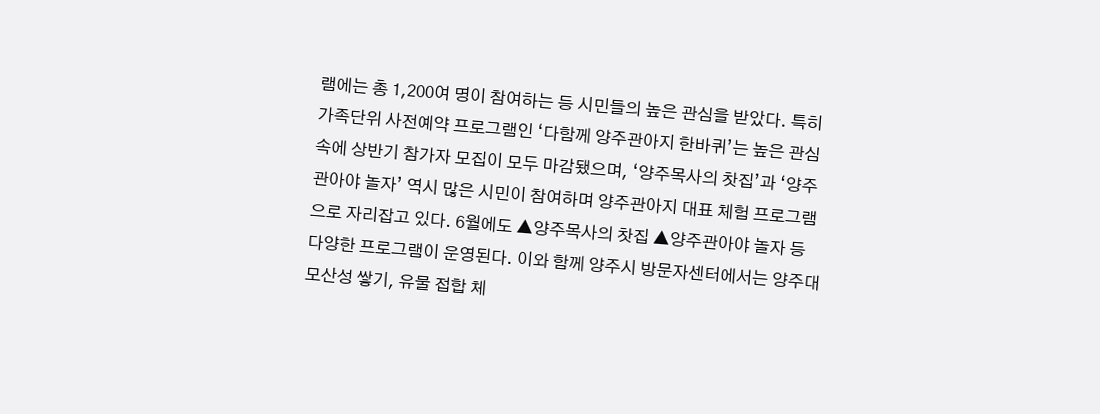램에는 총 1,200여 명이 참여하는 등 시민들의 높은 관심을 받았다. 특히 가족단위 사전예약 프로그램인 ‘다함께 양주관아지 한바퀴’는 높은 관심 속에 상반기 참가자 모집이 모두 마감됐으며, ‘양주목사의 찻집’과 ‘양주관아야 놀자’ 역시 많은 시민이 참여하며 양주관아지 대표 체험 프로그램으로 자리잡고 있다. 6월에도 ▲양주목사의 찻집 ▲양주관아야 놀자 등 다양한 프로그램이 운영된다. 이와 함께 양주시 방문자센터에서는 양주대모산성 쌓기, 유물 접합 체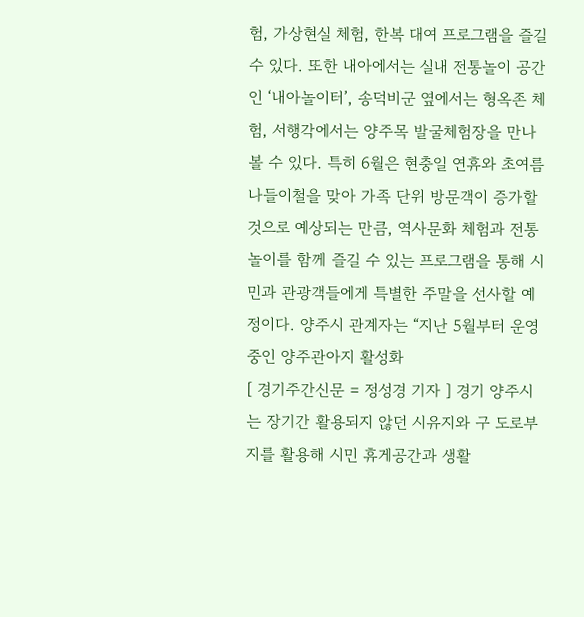험, 가상현실 체험, 한복 대여 프로그램을 즐길 수 있다. 또한 내아에서는 실내 전통놀이 공간인 ‘내아놀이터’, 송덕비군 옆에서는 형옥존 체험, 서행각에서는 양주목 발굴체험장을 만나볼 수 있다. 특히 6월은 현충일 연휴와 초여름 나들이철을 맞아 가족 단위 방문객이 증가할 것으로 예상되는 만큼, 역사문화 체험과 전통놀이를 함께 즐길 수 있는 프로그램을 통해 시민과 관광객들에게 특별한 주말을 선사할 예정이다. 양주시 관계자는 “지난 5월부터 운영 중인 양주관아지 활성화
[ 경기주간신문 = 정성경 기자 ] 경기 양주시는 장기간 활용되지 않던 시유지와 구 도로부지를 활용해 시민 휴게공간과 생활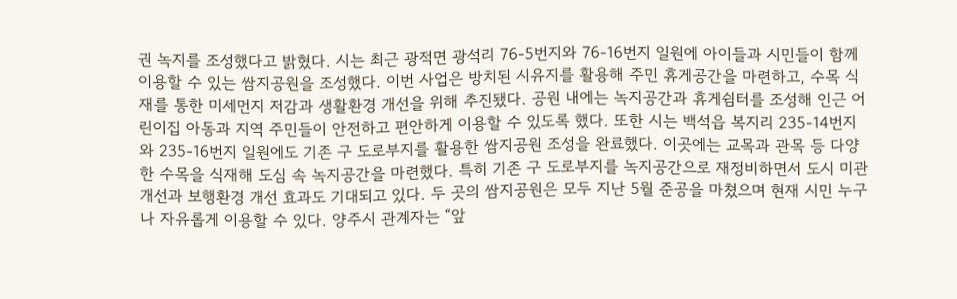권 녹지를 조성했다고 밝혔다. 시는 최근 광적면 광석리 76-5번지와 76-16번지 일원에 아이들과 시민들이 함께 이용할 수 있는 쌈지공원을 조성했다. 이번 사업은 방치된 시유지를 활용해 주민 휴게공간을 마련하고, 수목 식재를 통한 미세먼지 저감과 생활환경 개선을 위해 추진됐다. 공원 내에는 녹지공간과 휴게쉼터를 조성해 인근 어린이집 아동과 지역 주민들이 안전하고 편안하게 이용할 수 있도록 했다. 또한 시는 백석읍 복지리 235-14번지와 235-16번지 일원에도 기존 구 도로부지를 활용한 쌈지공원 조성을 완료했다. 이곳에는 교목과 관목 등 다양한 수목을 식재해 도심 속 녹지공간을 마련했다. 특히 기존 구 도로부지를 녹지공간으로 재정비하면서 도시 미관 개선과 보행환경 개선 효과도 기대되고 있다. 두 곳의 쌈지공원은 모두 지난 5월 준공을 마쳤으며 현재 시민 누구나 자유롭게 이용할 수 있다. 양주시 관계자는 “앞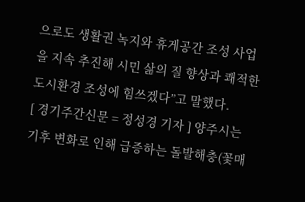으로도 생활권 녹지와 휴게공간 조성 사업을 지속 추진해 시민 삶의 질 향상과 쾌적한 도시환경 조성에 힘쓰겠다”고 말했다.
[ 경기주간신문 = 정성경 기자 ] 양주시는 기후 변화로 인해 급증하는 돌발해충(꽃매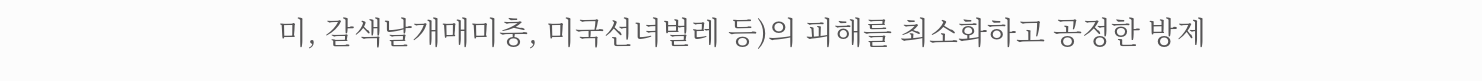미, 갈색날개매미충, 미국선녀벌레 등)의 피해를 최소화하고 공정한 방제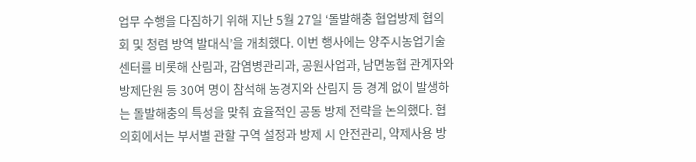업무 수행을 다짐하기 위해 지난 5월 27일 ‘돌발해충 협업방제 협의회 및 청렴 방역 발대식’을 개최했다. 이번 행사에는 양주시농업기술센터를 비롯해 산림과, 감염병관리과, 공원사업과, 남면농협 관계자와 방제단원 등 30여 명이 참석해 농경지와 산림지 등 경계 없이 발생하는 돌발해충의 특성을 맞춰 효율적인 공동 방제 전략을 논의했다. 협의회에서는 부서별 관할 구역 설정과 방제 시 안전관리, 약제사용 방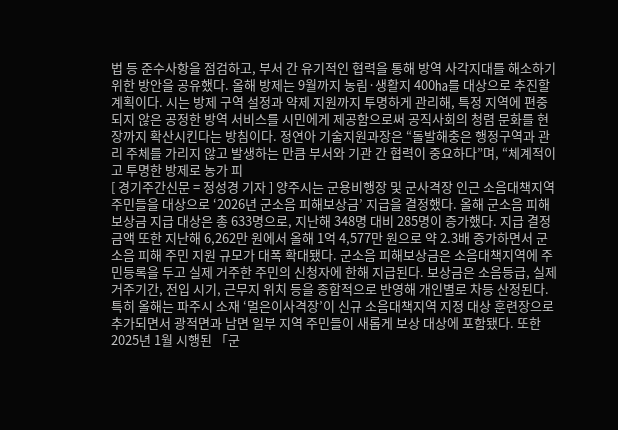법 등 준수사항을 점검하고, 부서 간 유기적인 협력을 통해 방역 사각지대를 해소하기 위한 방안을 공유했다. 올해 방제는 9월까지 농림·생활지 400㏊를 대상으로 추진할 계획이다. 시는 방제 구역 설정과 약제 지원까지 투명하게 관리해, 특정 지역에 편중되지 않은 공정한 방역 서비스를 시민에게 제공함으로써 공직사회의 청렴 문화를 현장까지 확산시킨다는 방침이다. 정연아 기술지원과장은 “돌발해충은 행정구역과 관리 주체를 가리지 않고 발생하는 만큼 부서와 기관 간 협력이 중요하다”며, “체계적이고 투명한 방제로 농가 피
[ 경기주간신문 = 정성경 기자 ] 양주시는 군용비행장 및 군사격장 인근 소음대책지역 주민들을 대상으로 ‘2026년 군소음 피해보상금’ 지급을 결정했다. 올해 군소음 피해보상금 지급 대상은 총 633명으로, 지난해 348명 대비 285명이 증가했다. 지급 결정 금액 또한 지난해 6,262만 원에서 올해 1억 4,577만 원으로 약 2.3배 증가하면서 군소음 피해 주민 지원 규모가 대폭 확대됐다. 군소음 피해보상금은 소음대책지역에 주민등록을 두고 실제 거주한 주민의 신청자에 한해 지급된다. 보상금은 소음등급, 실제 거주기간, 전입 시기, 근무지 위치 등을 종합적으로 반영해 개인별로 차등 산정된다. 특히 올해는 파주시 소재 ‘멀은이사격장’이 신규 소음대책지역 지정 대상 훈련장으로 추가되면서 광적면과 남면 일부 지역 주민들이 새롭게 보상 대상에 포함됐다. 또한 2025년 1월 시행된 「군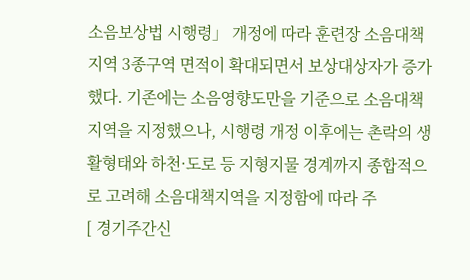소음보상법 시행령」 개정에 따라 훈련장 소음대책지역 3종구역 면적이 확대되면서 보상대상자가 증가했다. 기존에는 소음영향도만을 기준으로 소음대책지역을 지정했으나, 시행령 개정 이후에는 촌락의 생활형태와 하천·도로 등 지형지물 경계까지 종합적으로 고려해 소음대책지역을 지정함에 따라 주
[ 경기주간신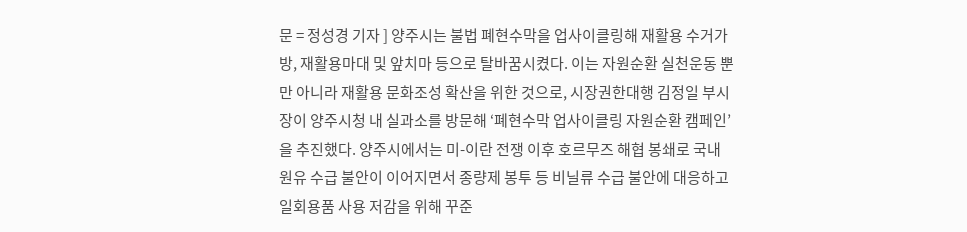문 = 정성경 기자 ] 양주시는 불법 폐현수막을 업사이클링해 재활용 수거가방, 재활용마대 및 앞치마 등으로 탈바꿈시켰다. 이는 자원순환 실천운동 뿐만 아니라 재활용 문화조성 확산을 위한 것으로, 시장권한대행 김정일 부시장이 양주시청 내 실과소를 방문해 ‘폐현수막 업사이클링 자원순환 캠페인’을 추진했다. 양주시에서는 미-이란 전쟁 이후 호르무즈 해협 봉쇄로 국내 원유 수급 불안이 이어지면서 종량제 봉투 등 비닐류 수급 불안에 대응하고 일회용품 사용 저감을 위해 꾸준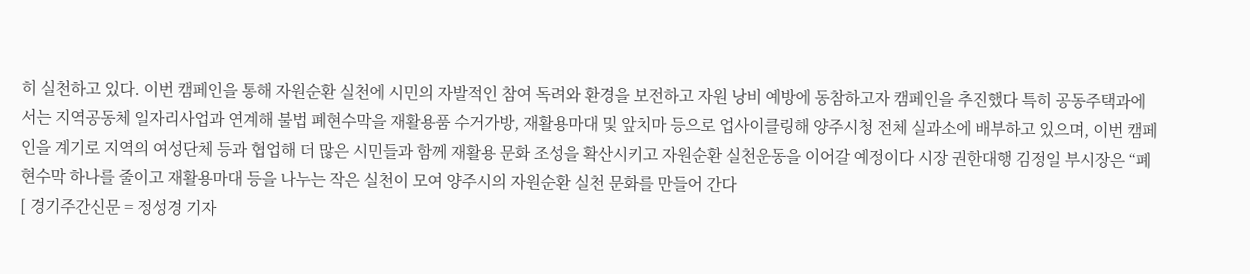히 실천하고 있다. 이번 캠페인을 통해 자원순환 실천에 시민의 자발적인 참여 독려와 환경을 보전하고 자원 낭비 예방에 동참하고자 캠페인을 추진했다 특히 공동주택과에서는 지역공동체 일자리사업과 연계해 불법 폐현수막을 재활용품 수거가방, 재활용마대 및 앞치마 등으로 업사이클링해 양주시청 전체 실과소에 배부하고 있으며, 이번 캠페인을 계기로 지역의 여성단체 등과 협업해 더 많은 시민들과 함께 재활용 문화 조성을 확산시키고 자원순환 실천운동을 이어갈 예정이다 시장 권한대행 김정일 부시장은 “폐현수막 하나를 줄이고 재활용마대 등을 나누는 작은 실천이 모여 양주시의 자원순환 실천 문화를 만들어 간다
[ 경기주간신문 = 정성경 기자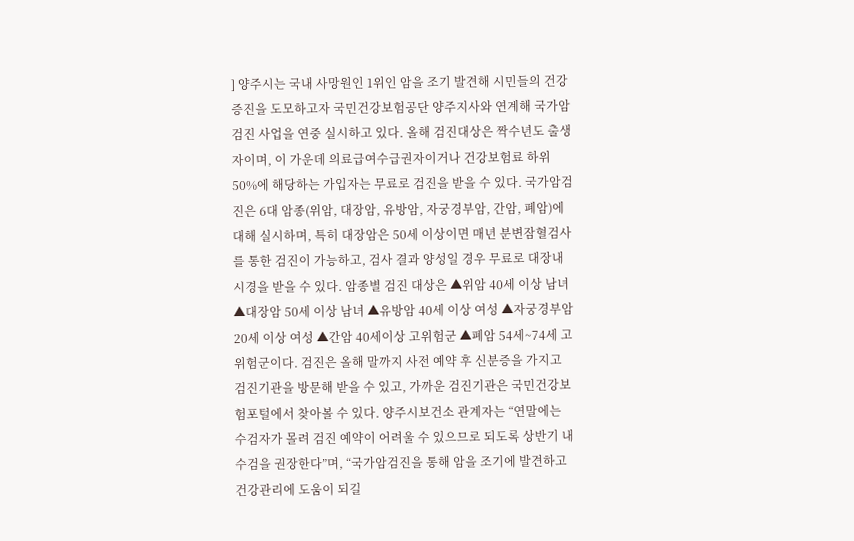] 양주시는 국내 사망원인 1위인 암을 조기 발견해 시민들의 건강증진을 도모하고자 국민건강보험공단 양주지사와 연계해 국가암검진 사업을 연중 실시하고 있다. 올해 검진대상은 짝수년도 출생자이며, 이 가운데 의료급여수급권자이거나 건강보험료 하위 50%에 해당하는 가입자는 무료로 검진을 받을 수 있다. 국가암검진은 6대 암종(위암, 대장암, 유방암, 자궁경부암, 간암, 폐암)에 대해 실시하며, 특히 대장암은 50세 이상이면 매년 분변잠혈검사를 통한 검진이 가능하고, 검사 결과 양성일 경우 무료로 대장내시경을 받을 수 있다. 암종별 검진 대상은 ▲위암 40세 이상 남녀 ▲대장암 50세 이상 남녀 ▲유방암 40세 이상 여성 ▲자궁경부암 20세 이상 여성 ▲간암 40세이상 고위험군 ▲폐암 54세~74세 고위험군이다. 검진은 올해 말까지 사전 예약 후 신분증을 가지고 검진기관을 방문해 받을 수 있고, 가까운 검진기관은 국민건강보험포털에서 찾아볼 수 있다. 양주시보건소 관계자는 “연말에는 수검자가 몰려 검진 예약이 어려울 수 있으므로 되도록 상반기 내 수검을 권장한다”며, “국가암검진을 통해 암을 조기에 발견하고 건강관리에 도움이 되길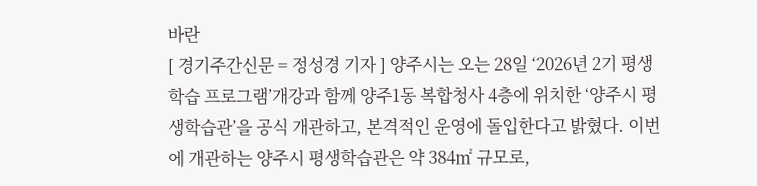바란
[ 경기주간신문 = 정성경 기자 ] 양주시는 오는 28일 ‘2026년 2기 평생학습 프로그램’개강과 함께 양주1동 복합청사 4층에 위치한 ‘양주시 평생학습관’을 공식 개관하고, 본격적인 운영에 돌입한다고 밝혔다. 이번에 개관하는 양주시 평생학습관은 약 384㎡ 규모로,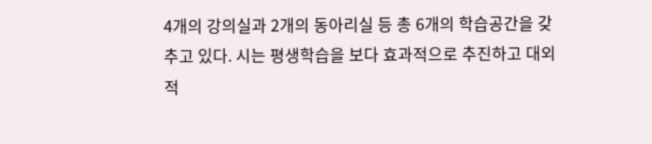4개의 강의실과 2개의 동아리실 등 총 6개의 학습공간을 갖추고 있다. 시는 평생학습을 보다 효과적으로 추진하고 대외적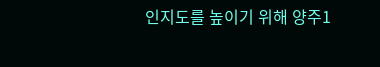인지도를 높이기 위해 양주1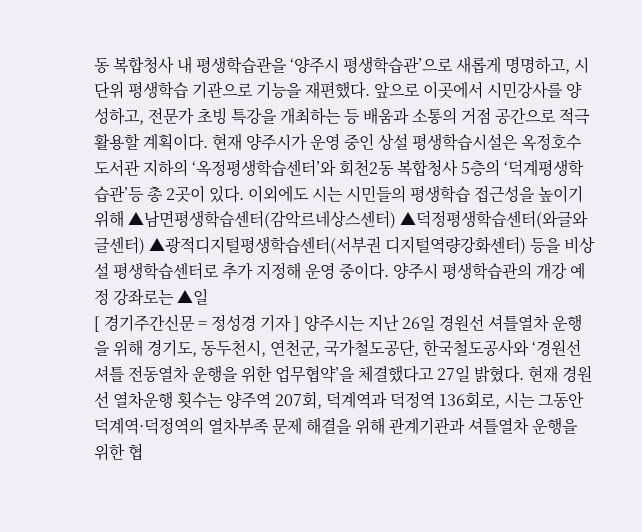동 복합청사 내 평생학습관을 ‘양주시 평생학습관’으로 새롭게 명명하고, 시 단위 평생학습 기관으로 기능을 재편했다. 앞으로 이곳에서 시민강사를 양성하고, 전문가 초빙 특강을 개최하는 등 배움과 소통의 거점 공간으로 적극 활용할 계획이다. 현재 양주시가 운영 중인 상설 평생학습시설은 옥정호수도서관 지하의 ‘옥정평생학습센터’와 회천2동 복합청사 5층의 ‘덕계평생학습관’등 총 2곳이 있다. 이외에도 시는 시민들의 평생학습 접근성을 높이기 위해 ▲남면평생학습센터(감악르네상스센터) ▲덕정평생학습센터(와글와글센터) ▲광적디지털평생학습센터(서부권 디지털역량강화센터) 등을 비상설 평생학습센터로 추가 지정해 운영 중이다. 양주시 평생학습관의 개강 예정 강좌로는 ▲일
[ 경기주간신문 = 정성경 기자 ] 양주시는 지난 26일 경원선 셔틀열차 운행을 위해 경기도, 동두천시, 연천군, 국가철도공단, 한국철도공사와 ‘경원선 셔틀 전동열차 운행을 위한 업무협약’을 체결했다고 27일 밝혔다. 현재 경원선 열차운행 횟수는 양주역 207회, 덕계역과 덕정역 136회로, 시는 그동안 덕계역·덕정역의 열차부족 문제 해결을 위해 관계기관과 셔틀열차 운행을 위한 협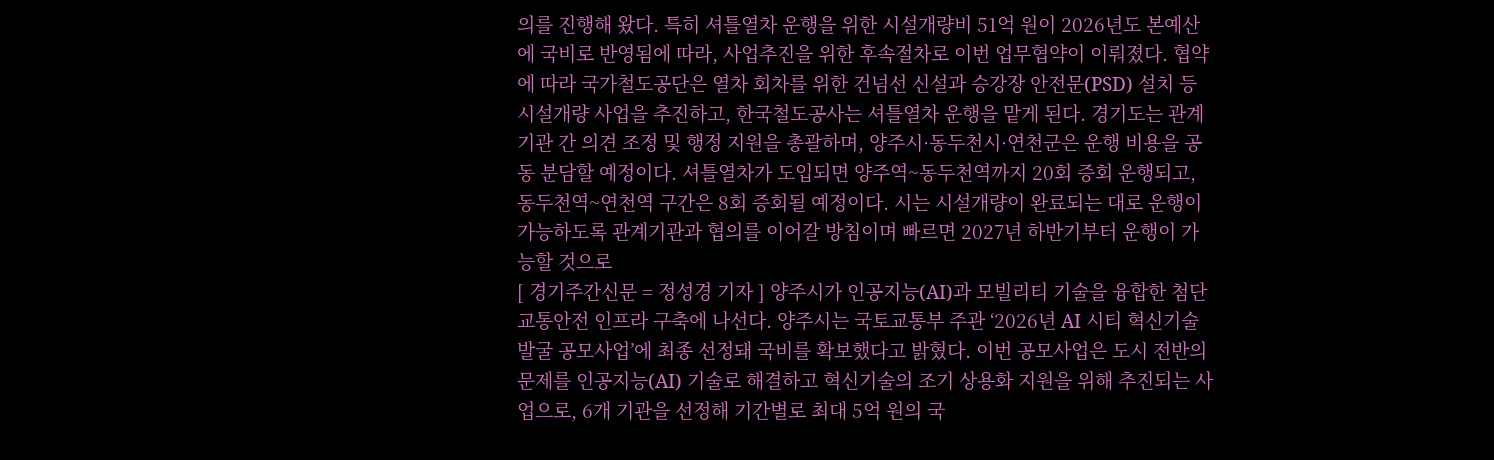의를 진행해 왔다. 특히 셔틀열차 운행을 위한 시설개량비 51억 원이 2026년도 본예산에 국비로 반영됨에 따라, 사업추진을 위한 후속절차로 이번 업무협약이 이뤄졌다. 협약에 따라 국가철도공단은 열차 회차를 위한 건넘선 신설과 승강장 안전문(PSD) 설치 등 시설개량 사업을 추진하고, 한국철도공사는 셔틀열차 운행을 맡게 된다. 경기도는 관계기관 간 의견 조정 및 행정 지원을 총괄하며, 양주시·동두천시·연천군은 운행 비용을 공동 분담할 예정이다. 셔틀열차가 도입되면 양주역~동두천역까지 20회 증회 운행되고, 동두천역~연천역 구간은 8회 증회될 예정이다. 시는 시설개량이 완료되는 대로 운행이 가능하도록 관계기관과 협의를 이어갈 방침이며 빠르면 2027년 하반기부터 운행이 가능할 것으로
[ 경기주간신문 = 정성경 기자 ] 양주시가 인공지능(AI)과 모빌리티 기술을 융합한 첨단 교통안전 인프라 구축에 나선다. 양주시는 국토교통부 주관 ‘2026년 AI 시티 혁신기술 발굴 공모사업’에 최종 선정돼 국비를 확보했다고 밝혔다. 이번 공모사업은 도시 전반의 문제를 인공지능(AI) 기술로 해결하고 혁신기술의 조기 상용화 지원을 위해 추진되는 사업으로, 6개 기관을 선정해 기간별로 최대 5억 원의 국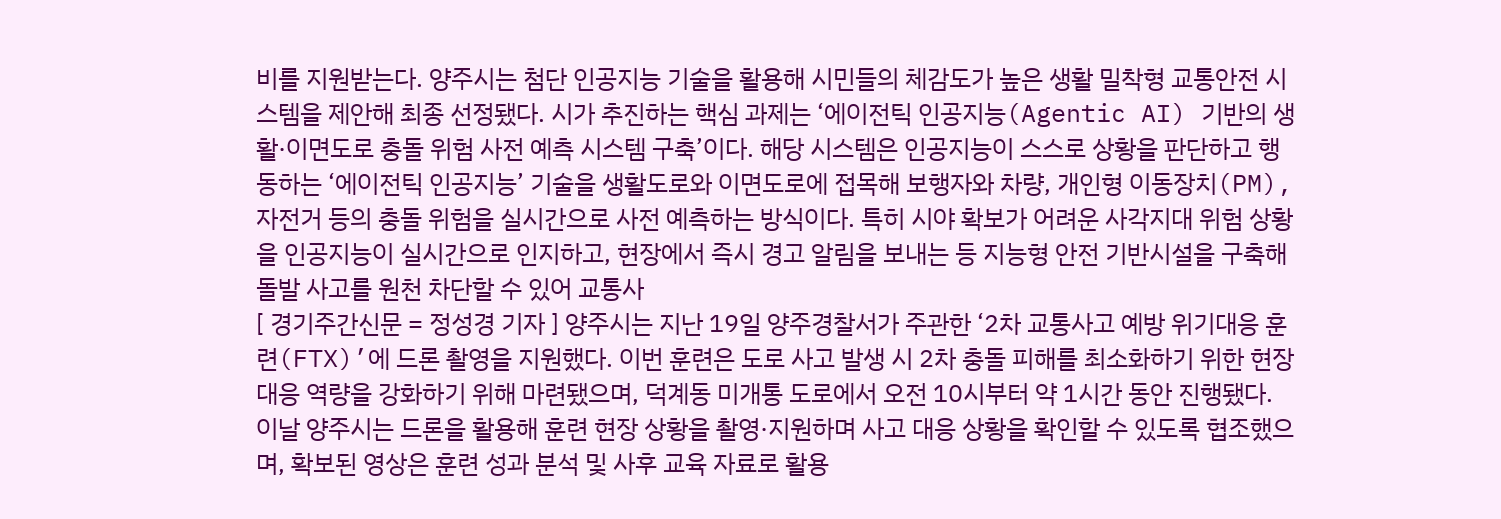비를 지원받는다. 양주시는 첨단 인공지능 기술을 활용해 시민들의 체감도가 높은 생활 밀착형 교통안전 시스템을 제안해 최종 선정됐다. 시가 추진하는 핵심 과제는 ‘에이전틱 인공지능(Agentic AI) 기반의 생활·이면도로 충돌 위험 사전 예측 시스템 구축’이다. 해당 시스템은 인공지능이 스스로 상황을 판단하고 행동하는 ‘에이전틱 인공지능’ 기술을 생활도로와 이면도로에 접목해 보행자와 차량, 개인형 이동장치(PM), 자전거 등의 충돌 위험을 실시간으로 사전 예측하는 방식이다. 특히 시야 확보가 어려운 사각지대 위험 상황을 인공지능이 실시간으로 인지하고, 현장에서 즉시 경고 알림을 보내는 등 지능형 안전 기반시설을 구축해 돌발 사고를 원천 차단할 수 있어 교통사
[ 경기주간신문 = 정성경 기자 ] 양주시는 지난 19일 양주경찰서가 주관한 ‘2차 교통사고 예방 위기대응 훈련(FTX)’에 드론 촬영을 지원했다. 이번 훈련은 도로 사고 발생 시 2차 충돌 피해를 최소화하기 위한 현장 대응 역량을 강화하기 위해 마련됐으며, 덕계동 미개통 도로에서 오전 10시부터 약 1시간 동안 진행됐다. 이날 양주시는 드론을 활용해 훈련 현장 상황을 촬영·지원하며 사고 대응 상황을 확인할 수 있도록 협조했으며, 확보된 영상은 훈련 성과 분석 및 사후 교육 자료로 활용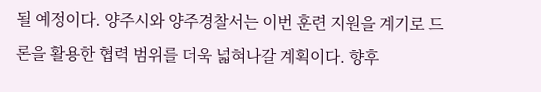될 예정이다. 양주시와 양주경찰서는 이번 훈련 지원을 계기로 드론을 활용한 협력 범위를 더욱 넓혀나갈 계획이다. 향후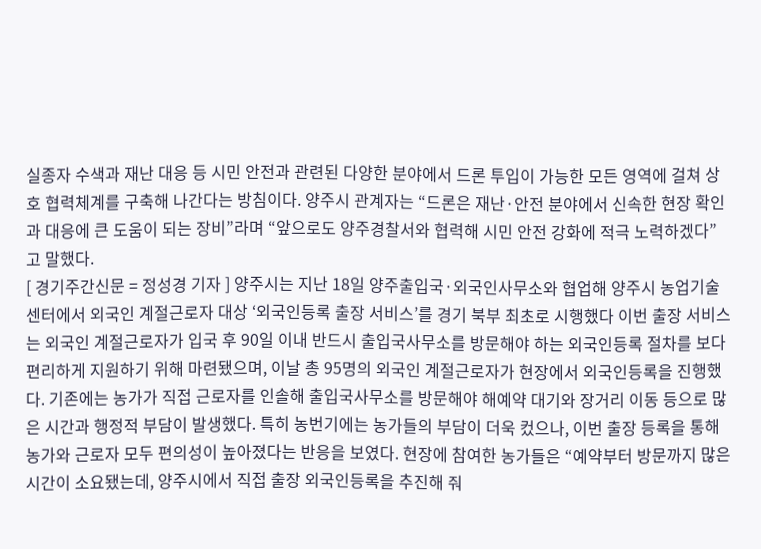실종자 수색과 재난 대응 등 시민 안전과 관련된 다양한 분야에서 드론 투입이 가능한 모든 영역에 걸쳐 상호 협력체계를 구축해 나간다는 방침이다. 양주시 관계자는 “드론은 재난·안전 분야에서 신속한 현장 확인과 대응에 큰 도움이 되는 장비”라며 “앞으로도 양주경찰서와 협력해 시민 안전 강화에 적극 노력하겠다”고 말했다.
[ 경기주간신문 = 정성경 기자 ] 양주시는 지난 18일 양주출입국·외국인사무소와 협업해 양주시 농업기술센터에서 외국인 계절근로자 대상 ‘외국인등록 출장 서비스’를 경기 북부 최초로 시행했다 이번 출장 서비스는 외국인 계절근로자가 입국 후 90일 이내 반드시 출입국사무소를 방문해야 하는 외국인등록 절차를 보다 편리하게 지원하기 위해 마련됐으며, 이날 총 95명의 외국인 계절근로자가 현장에서 외국인등록을 진행했다. 기존에는 농가가 직접 근로자를 인솔해 출입국사무소를 방문해야 해예약 대기와 장거리 이동 등으로 많은 시간과 행정적 부담이 발생했다. 특히 농번기에는 농가들의 부담이 더욱 컸으나, 이번 출장 등록을 통해 농가와 근로자 모두 편의성이 높아졌다는 반응을 보였다. 현장에 참여한 농가들은 “예약부터 방문까지 많은 시간이 소요됐는데, 양주시에서 직접 출장 외국인등록을 추진해 줘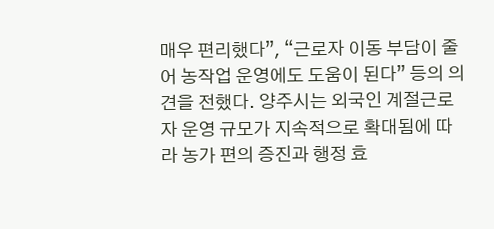매우 편리했다”, “근로자 이동 부담이 줄어 농작업 운영에도 도움이 된다” 등의 의견을 전했다. 양주시는 외국인 계절근로자 운영 규모가 지속적으로 확대됨에 따라 농가 편의 증진과 행정 효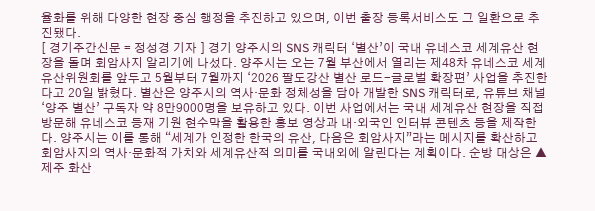율화를 위해 다양한 현장 중심 행정을 추진하고 있으며, 이번 출장 등록서비스도 그 일환으로 추진됐다.
[ 경기주간신문 = 정성경 기자 ] 경기 양주시의 SNS 캐릭터 ‘별산’이 국내 유네스코 세계유산 현장을 돌며 회암사지 알리기에 나섰다. 양주시는 오는 7월 부산에서 열리는 제48차 유네스코 세계유산위원회를 앞두고 5월부터 7월까지 ‘2026 팔도강산 별산 로드-글로벌 확장편’ 사업을 추진한다고 20일 밝혔다. 별산은 양주시의 역사·문화 정체성을 담아 개발한 SNS 캐릭터로, 유튜브 채널 ‘양주 별산’ 구독자 약 8만9000명을 보유하고 있다. 이번 사업에서는 국내 세계유산 현장을 직접 방문해 유네스코 등재 기원 현수막을 활용한 홍보 영상과 내·외국인 인터뷰 콘텐츠 등을 제작한다. 양주시는 이를 통해 “세계가 인정한 한국의 유산, 다음은 회암사지”라는 메시지를 확산하고 회암사지의 역사·문화적 가치와 세계유산적 의미를 국내외에 알린다는 계획이다. 순방 대상은 ▲제주 화산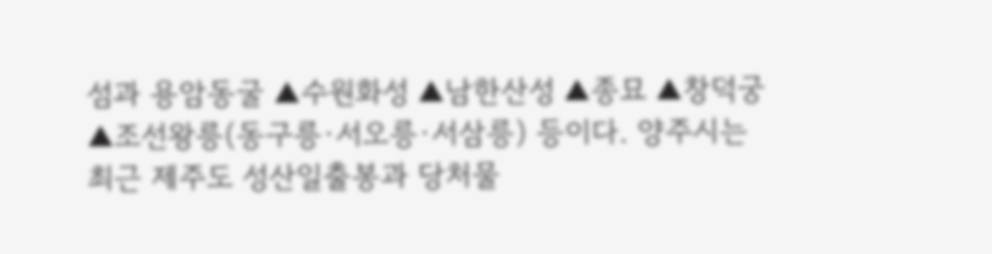섬과 용암동굴 ▲수원화성 ▲남한산성 ▲종묘 ▲창덕궁 ▲조선왕릉(동구릉·서오릉·서삼릉) 등이다. 양주시는 최근 제주도 성산일출봉과 당처물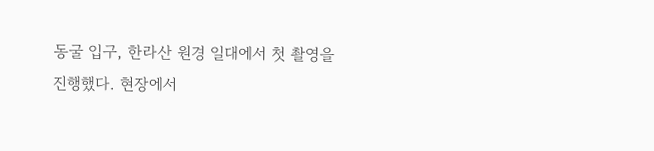동굴 입구, 한라산 원경 일대에서 첫 촬영을 진행했다. 현장에서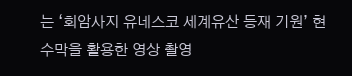는 ‘회암사지 유네스코 세계유산 등재 기원’ 현수막을 활용한 영상 촬영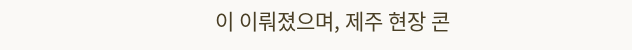이 이뤄졌으며, 제주 현장 콘